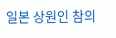일본 상원인 참의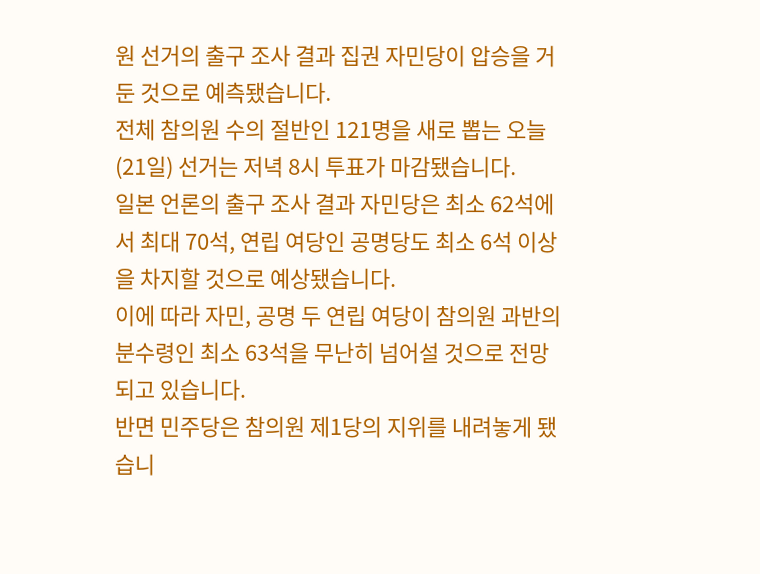원 선거의 출구 조사 결과 집권 자민당이 압승을 거둔 것으로 예측됐습니다.
전체 참의원 수의 절반인 121명을 새로 뽑는 오늘(21일) 선거는 저녁 8시 투표가 마감됐습니다.
일본 언론의 출구 조사 결과 자민당은 최소 62석에서 최대 70석, 연립 여당인 공명당도 최소 6석 이상을 차지할 것으로 예상됐습니다.
이에 따라 자민, 공명 두 연립 여당이 참의원 과반의 분수령인 최소 63석을 무난히 넘어설 것으로 전망되고 있습니다.
반면 민주당은 참의원 제1당의 지위를 내려놓게 됐습니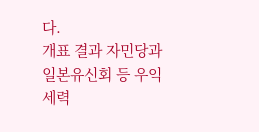다.
개표 결과 자민당과 일본유신회 등 우익 세력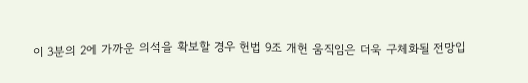이 3분의 2에 가까운 의석을 확보할 경우 헌법 9조 개헌 움직임은 더욱 구체화될 전망입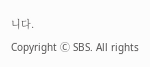니다.
Copyright Ⓒ SBS. All rights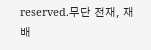reserved.무단 전재, 재배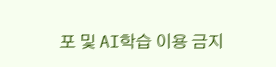포 및 AI학습 이용 금지